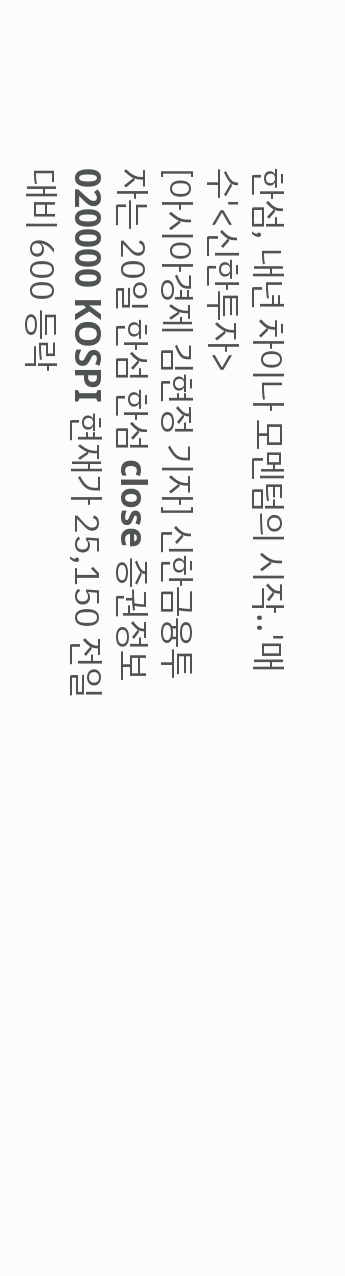한섬, 내년 차이나 모멘텀의 시작..'매수'<신한투자>
[아시아경제 김현정 기자] 신한금융투자는 20일 한섬 한섬 close 증권정보 020000 KOSPI 현재가 25,150 전일대비 600 등락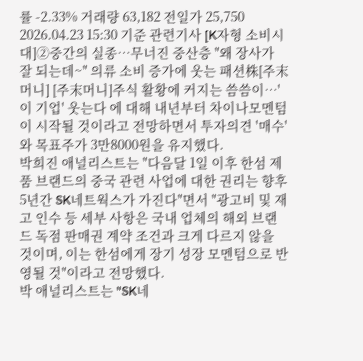률 -2.33% 거래량 63,182 전일가 25,750 2026.04.23 15:30 기준 관련기사 [K자형 소비시대]②중간의 실종…무너진 중산층 "왜 장사가 잘 되는데~" 의류 소비 증가에 웃는 패션株[주末머니] [주末머니]주식 활황에 커지는 씀씀이…'이 기업' 웃는다 에 대해 내년부터 차이나모멘텀이 시작될 것이라고 전망하면서 투자의견 '매수'와 목표주가 3만8000원을 유지했다.
박희진 애널리스트는 "다음달 1일 이후 한섬 제품 브랜드의 중국 관련 사업에 대한 권리는 향후 5년간 SK네트웍스가 가진다"면서 "광고비 및 재고 인수 등 세부 사항은 국내 업체의 해외 브랜드 독점 판매권 계약 조건과 크게 다르지 않을 것이며, 이는 한섬에게 장기 성장 모멘텀으로 반영될 것"이라고 전망했다.
박 애널리스트는 "SK네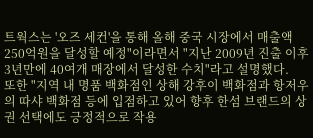트웍스는 '오즈 세컨'을 통해 올해 중국 시장에서 매출액 250억원을 달성할 예정"이라면서 "지난 2009년 진출 이후 3년만에 40여개 매장에서 달성한 수치"라고 설명했다.
또한 "지역 내 명품 백화점인 상해 강후이 백화점과 항저우의 따샤 백화점 등에 입점하고 있어 향후 한섬 브랜드의 상권 선택에도 긍정적으로 작용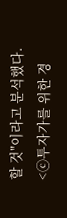할 것"이라고 분석했다.
<ⓒ투자가를 위한 경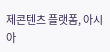제콘텐츠 플랫폼, 아시아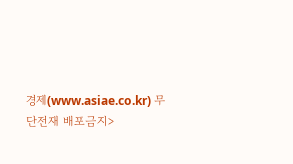경제(www.asiae.co.kr) 무단전재 배포금지>